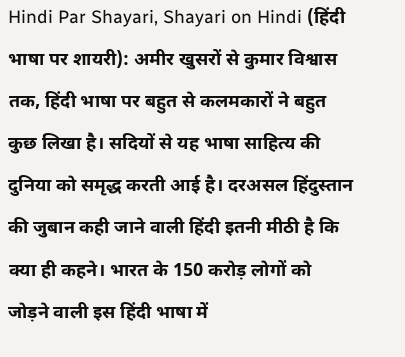Hindi Par Shayari, Shayari on Hindi (हिंदी भाषा पर शायरी): अमीर खुसरों से कुमार विश्वास तक, हिंदी भाषा पर बहुत से कलमकारों ने बहुत कुछ लिखा है। सदियों से यह भाषा साहित्य की दुनिया को समृद्ध करती आई है। दरअसल हिंदुस्तान की जुबान कही जाने वाली हिंदी इतनी मीठी है कि क्या ही कहने। भारत के 150 करोड़ लोगों को जोड़ने वाली इस हिंदी भाषा में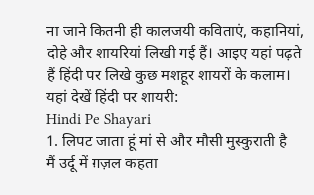ना जाने कितनी ही कालजयी कविताएं, कहानियां, दोहे और शायरियां लिखी गई हैं। आइए यहां पढ़ते हैं हिंदी पर लिखे कुछ मशहूर शायरों के कलाम। यहां देखें हिंदी पर शायरी:
Hindi Pe Shayari
1. लिपट जाता हूं मां से और मौसी मुस्कुराती है
मैं उर्दू में ग़ज़ल कहता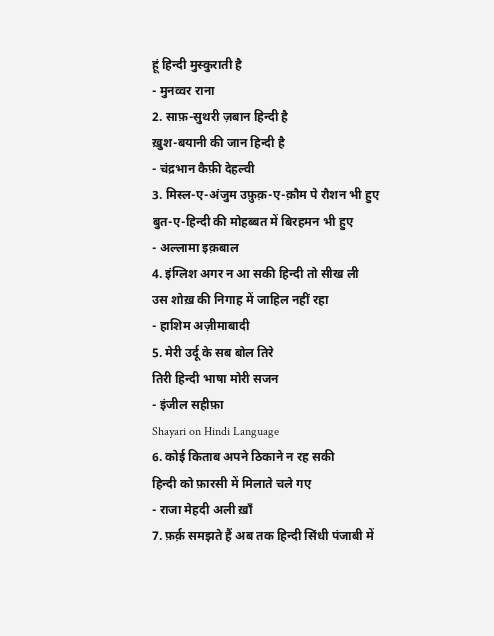हूं हिन्दी मुस्कुराती है
- मुनव्वर राना
2. साफ़-सुथरी ज़बान हिन्दी है
ख़ुश-बयानी की जान हिन्दी है
- चंद्रभान कैफ़ी देहल्वी
3. मिस्ल-ए-अंजुम उफ़ुक़-ए-क़ौम पे रौशन भी हुए
बुत-ए-हिन्दी की मोहब्बत में बिरहमन भी हुए
- अल्लामा इक़बाल
4. इंग्लिश अगर न आ सकी हिन्दी तो सीख ली
उस शोख़ की निगाह में जाहिल नहीं रहा
- हाशिम अज़ीमाबादी
5. मेरी उर्दू के सब बोल तिरे
तिरी हिन्दी भाषा मोरी सजन
- इंजील सहीफ़ा
Shayari on Hindi Language
6. कोई किताब अपने ठिकाने न रह सकी
हिन्दी को फ़ारसी में मिलाते चले गए
- राजा मेहदी अली ख़ाँ
7. फ़र्क़ समझते हैं अब तक हिन्दी सिंधी पंजाबी में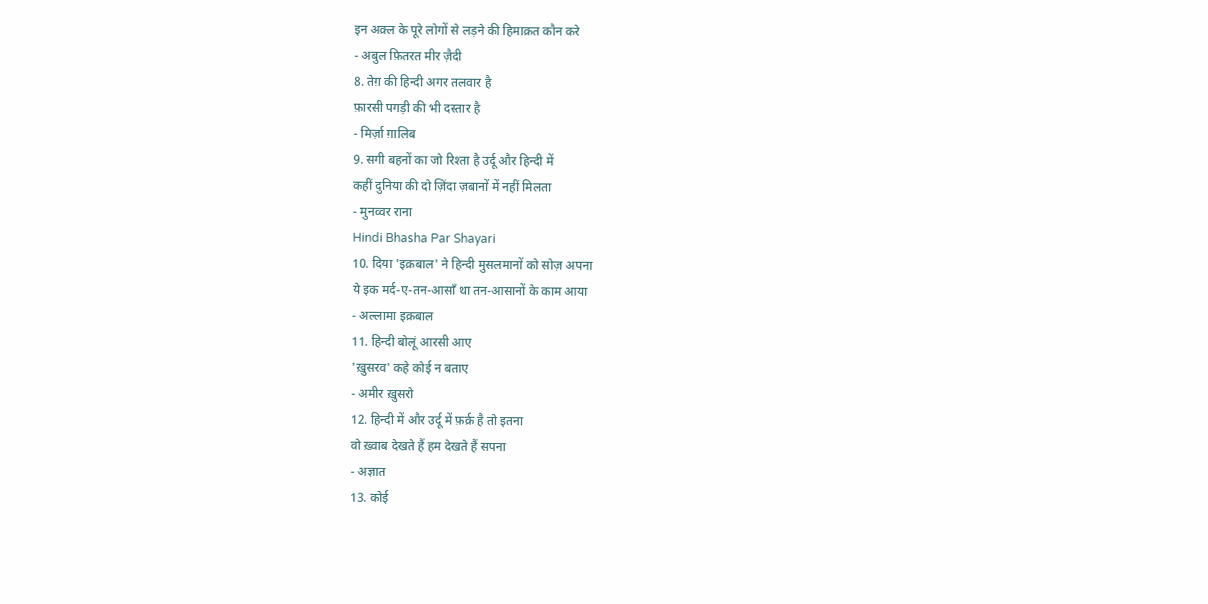इन अक़्ल के पूरे लोगों से लड़ने की हिमाक़त कौन करे
- अबुल फ़ितरत मीर ज़ैदी
8. तेग़ की हिन्दी अगर तलवार है
फ़ारसी पगड़ी की भी दस्तार है
- मिर्ज़ा ग़ालिब
9. सगी बहनों का जो रिश्ता है उर्दू और हिन्दी में
कहीं दुनिया की दो ज़िंदा ज़बानों में नहीं मिलता
- मुनव्वर राना
Hindi Bhasha Par Shayari
10. दिया 'इक़बाल' ने हिन्दी मुसलमानों को सोज़ अपना
ये इक मर्द-ए-तन-आसाँ था तन-आसानों के काम आया
- अल्लामा इक़बाल
11. हिन्दी बोलूं आरसी आए
'ख़ुसरव' कहे कोई न बताए
- अमीर ख़ुसरो
12. हिन्दी में और उर्दू में फ़र्क़ है तो इतना
वो ख़्वाब देखते हैं हम देखते हैं सपना
- अज्ञात
13. कोई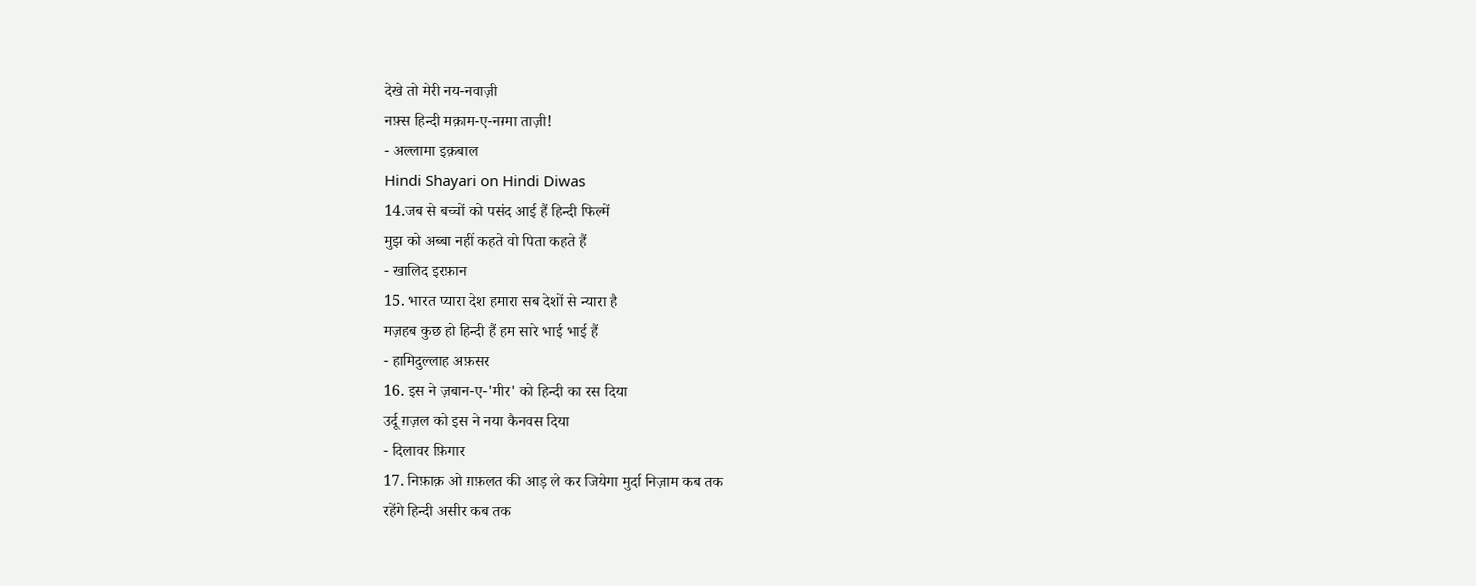देखे तो मेरी नय-नवाज़ी
नफ़्स हिन्दी मक़ाम-ए-नग़्मा ताज़ी!
- अल्लामा इक़बाल
Hindi Shayari on Hindi Diwas
14.जब से बच्चों को पसंद आई हैं हिन्दी फिल्में
मुझ को अब्बा नहीं कहते वो पिता कहते हैं
- खालिद इरफ़ान
15. भारत प्यारा देश हमारा सब देशों से न्यारा है
मज़हब कुछ हो हिन्दी हैं हम सारे भाई भाई हैं
- हामिदुल्लाह अफ़सर
16. इस ने ज़बान-ए-'मीर' को हिन्दी का रस दिया
उर्दू ग़ज़ल को इस ने नया कैनवस दिया
- दिलावर फ़िगार
17. निफ़ाक़ ओ ग़फ़लत की आड़ ले कर जियेगा मुर्दा निज़ाम कब तक
रहेंगे हिन्दी असीर कब तक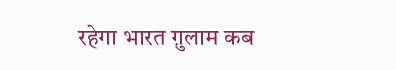रहेगा भारत ग़ुलाम कब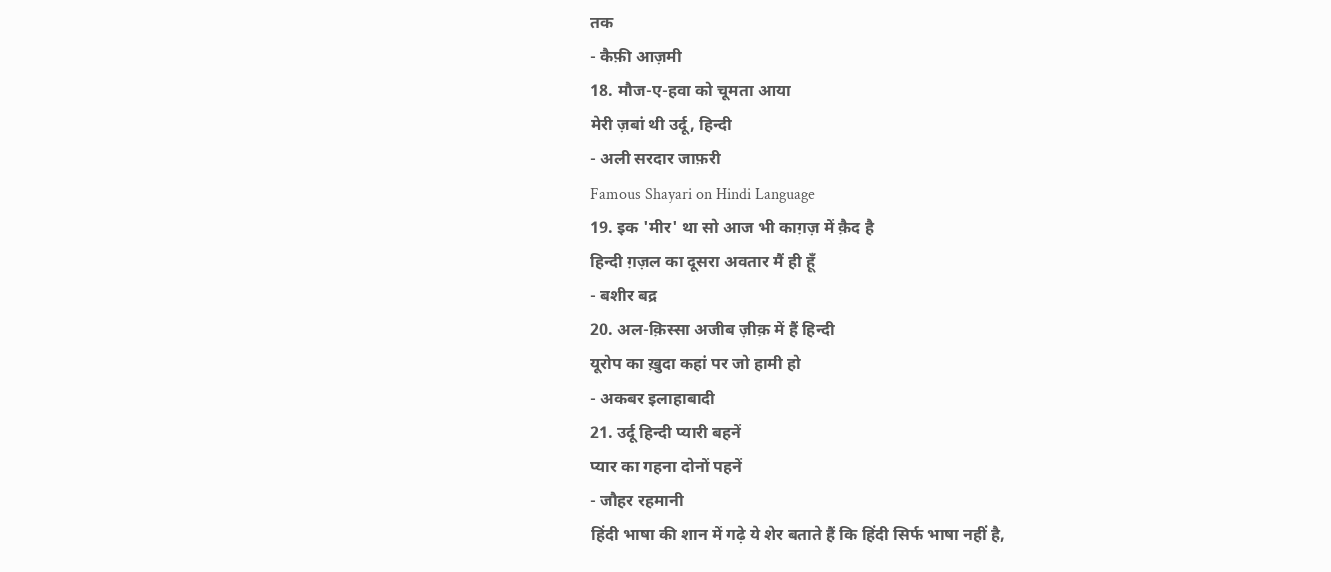तक
- कैफ़ी आज़मी
18. मौज-ए-हवा को चूमता आया
मेरी ज़बां थी उर्दू, हिन्दी
- अली सरदार जाफ़री
Famous Shayari on Hindi Language
19. इक 'मीर' था सो आज भी काग़ज़ में क़ैद है
हिन्दी ग़ज़ल का दूसरा अवतार मैं ही हूँ
- बशीर बद्र
20. अल-क़िस्सा अजीब ज़ीक़ में हैं हिन्दी
यूरोप का ख़ुदा कहां पर जो हामी हो
- अकबर इलाहाबादी
21. उर्दू हिन्दी प्यारी बहनें
प्यार का गहना दोनों पहनें
- जौहर रहमानी
हिंदी भाषा की शान में गढ़े ये शेर बताते हैं कि हिंदी सिर्फ भाषा नहीं है,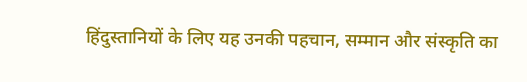हिंदुस्तानियों के लिए यह उनकी पहचान, सम्मान और संस्कृति का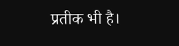प्रतीक भी है।